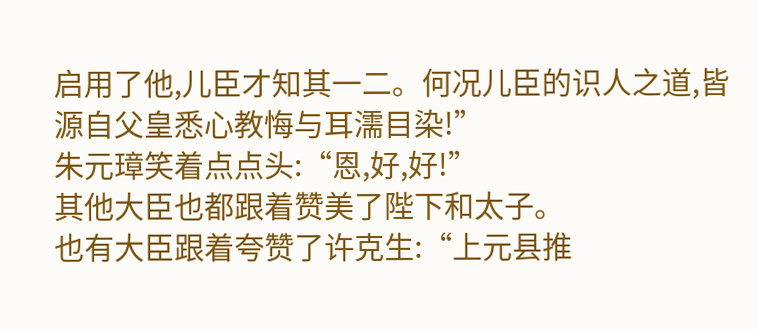启用了他,儿臣才知其一二。何况儿臣的识人之道,皆源自父皇悉心教悔与耳濡目染!”
朱元璋笑着点点头:“恩,好,好!”
其他大臣也都跟着赞美了陛下和太子。
也有大臣跟着夸赞了许克生:“上元县推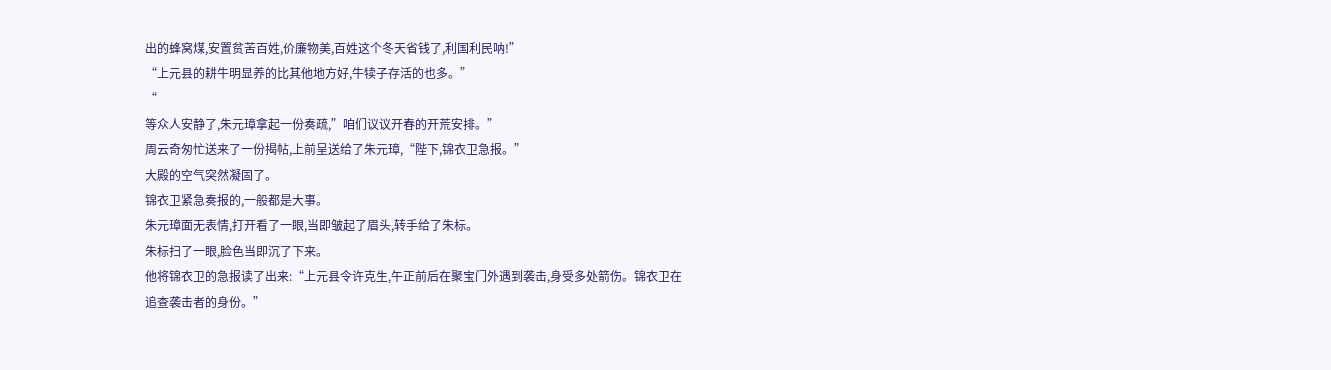出的蜂窝煤,安置贫苦百姓,价廉物美,百姓这个冬天省钱了,利国利民呐!”
“上元县的耕牛明显养的比其他地方好,牛犊子存活的也多。”
“
等众人安静了,朱元璋拿起一份奏疏,”咱们议议开春的开荒安排。”
周云奇匆忙送来了一份揭帖,上前呈送给了朱元璋,“陛下,锦衣卫急报。”
大殿的空气突然凝固了。
锦衣卫紧急奏报的,一般都是大事。
朱元璋面无表情,打开看了一眼,当即皱起了眉头,转手给了朱标。
朱标扫了一眼,脸色当即沉了下来。
他将锦衣卫的急报读了出来:“上元县令许克生,午正前后在聚宝门外遇到袭击,身受多处箭伤。锦衣卫在追查袭击者的身份。”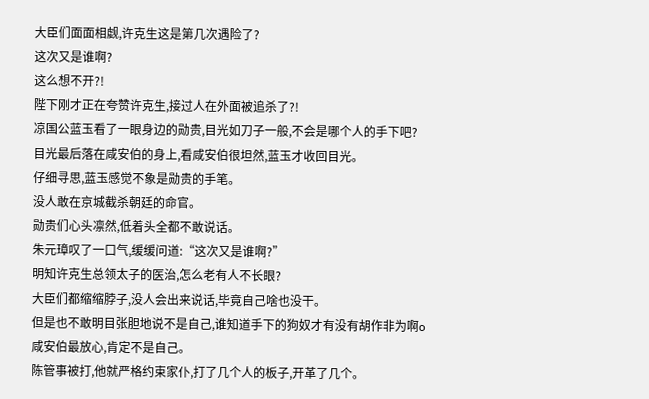大臣们面面相觑,许克生这是第几次遇险了?
这次又是谁啊?
这么想不开?!
陛下刚才正在夸赞许克生,接过人在外面被追杀了?!
凉国公蓝玉看了一眼身边的勋贵,目光如刀子一般,不会是哪个人的手下吧?
目光最后落在咸安伯的身上,看咸安伯很坦然,蓝玉才收回目光。
仔细寻思,蓝玉感觉不象是勋贵的手笔。
没人敢在京城截杀朝廷的命官。
勋贵们心头凛然,低着头全都不敢说话。
朱元璋叹了一口气,缓缓问道:“这次又是谁啊?”
明知许克生总领太子的医治,怎么老有人不长眼?
大臣们都缩缩脖子,没人会出来说话,毕竟自己啥也没干。
但是也不敢明目张胆地说不是自己,谁知道手下的狗奴才有没有胡作非为啊o
咸安伯最放心,肯定不是自己。
陈管事被打,他就严格约束家仆,打了几个人的板子,开革了几个。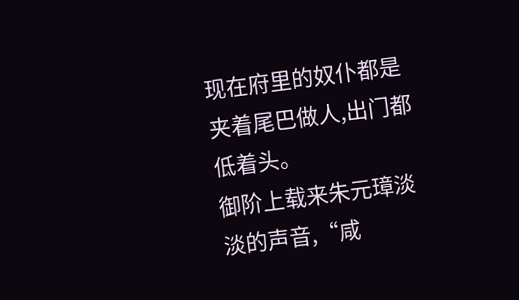现在府里的奴仆都是夹着尾巴做人,出门都低着头。
御阶上载来朱元璋淡淡的声音,“咸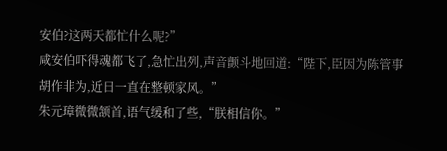安伯?这两天都忙什么呢?”
咸安伯吓得魂都飞了,急忙出列,声音颤斗地回道:“陛下,臣因为陈管事胡作非为,近日一直在整顿家风。”
朱元璋微微颔首,语气缓和了些,“朕相信你。”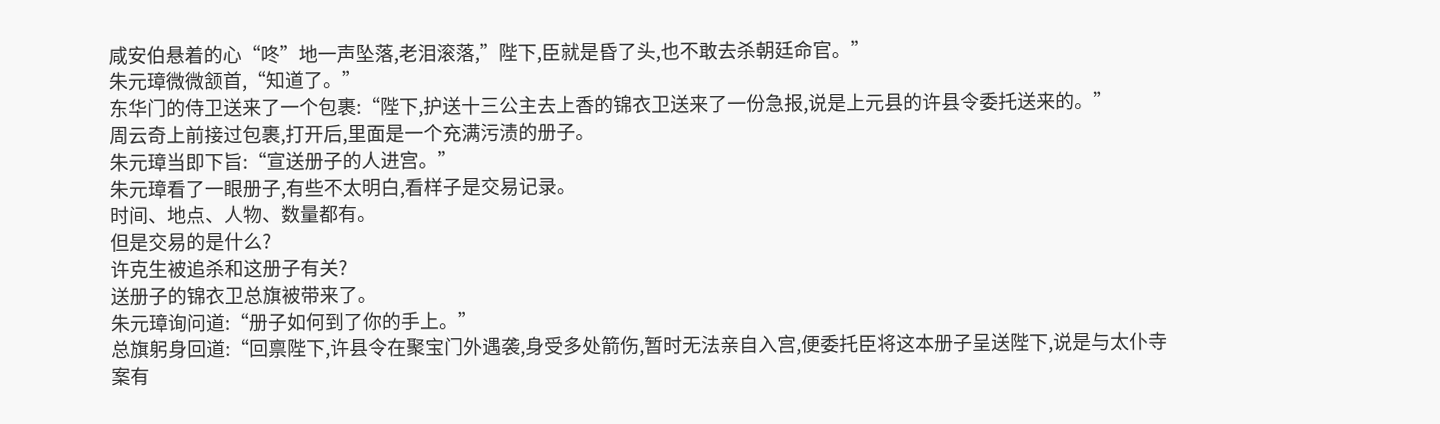咸安伯悬着的心“咚”地一声坠落,老泪滚落,”陛下,臣就是昏了头,也不敢去杀朝廷命官。”
朱元璋微微颔首,“知道了。”
东华门的侍卫送来了一个包裹:“陛下,护送十三公主去上香的锦衣卫送来了一份急报,说是上元县的许县令委托送来的。”
周云奇上前接过包裹,打开后,里面是一个充满污渍的册子。
朱元璋当即下旨:“宣送册子的人进宫。”
朱元璋看了一眼册子,有些不太明白,看样子是交易记录。
时间、地点、人物、数量都有。
但是交易的是什么?
许克生被追杀和这册子有关?
送册子的锦衣卫总旗被带来了。
朱元璋询问道:“册子如何到了你的手上。”
总旗躬身回道:“回禀陛下,许县令在聚宝门外遇袭,身受多处箭伤,暂时无法亲自入宫,便委托臣将这本册子呈送陛下,说是与太仆寺案有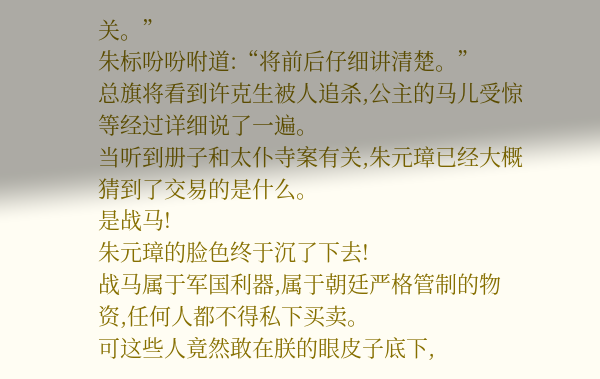关。”
朱标吩吩咐道:“将前后仔细讲清楚。”
总旗将看到许克生被人追杀,公主的马儿受惊等经过详细说了一遍。
当听到册子和太仆寺案有关,朱元璋已经大概猜到了交易的是什么。
是战马!
朱元璋的脸色终于沉了下去!
战马属于军国利器,属于朝廷严格管制的物资,任何人都不得私下买卖。
可这些人竟然敢在朕的眼皮子底下,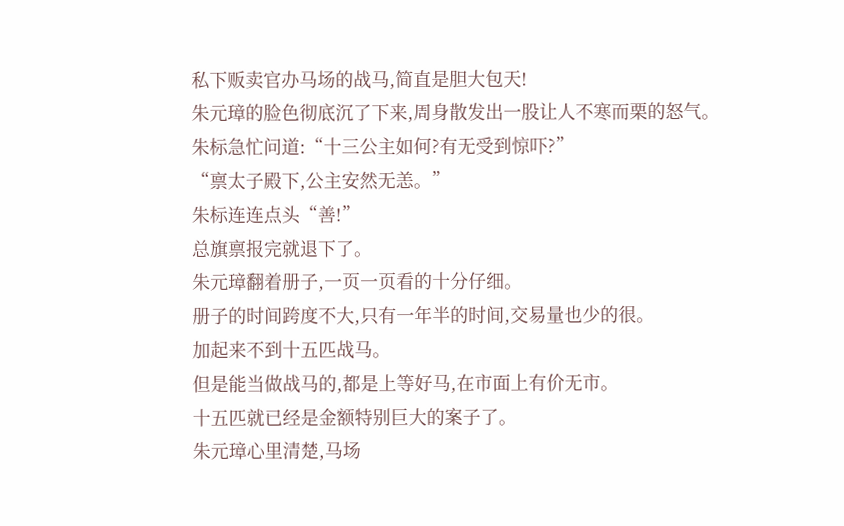私下贩卖官办马场的战马,简直是胆大包天!
朱元璋的脸色彻底沉了下来,周身散发出一股让人不寒而栗的怒气。
朱标急忙问道:“十三公主如何?有无受到惊吓?”
“禀太子殿下,公主安然无恙。”
朱标连连点头“善!”
总旗禀报完就退下了。
朱元璋翻着册子,一页一页看的十分仔细。
册子的时间跨度不大,只有一年半的时间,交易量也少的很。
加起来不到十五匹战马。
但是能当做战马的,都是上等好马,在市面上有价无市。
十五匹就已经是金额特别巨大的案子了。
朱元璋心里清楚,马场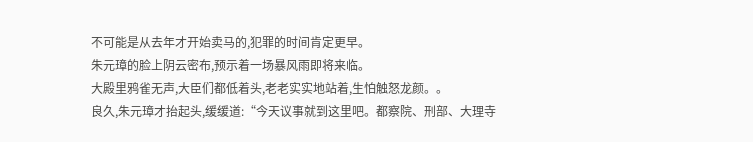不可能是从去年才开始卖马的,犯罪的时间肯定更早。
朱元璋的脸上阴云密布,预示着一场暴风雨即将来临。
大殿里鸦雀无声,大臣们都低着头,老老实实地站着,生怕触怒龙颜。。
良久,朱元璋才抬起头,缓缓道:“今天议事就到这里吧。都察院、刑部、大理寺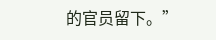的官员留下。”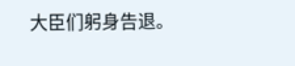大臣们躬身告退。